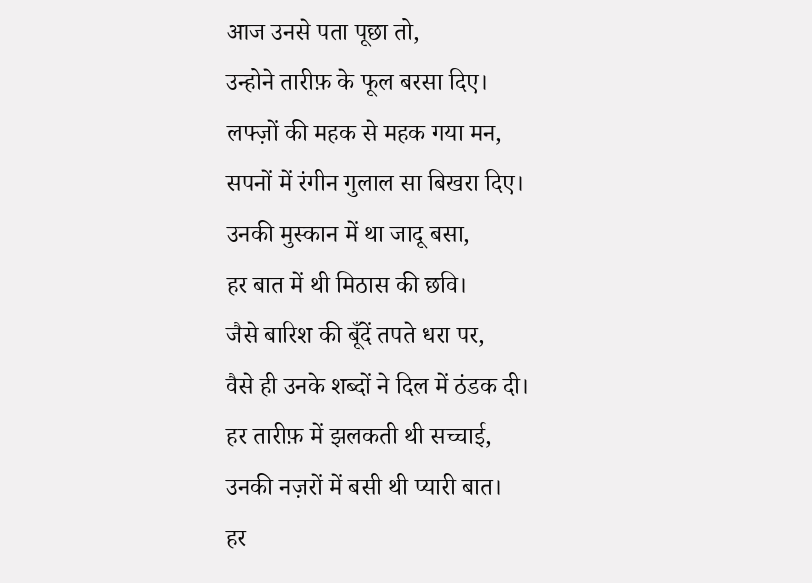आज उनसे पता पूछा तो,
उन्होने तारीफ़ के फूल बरसा दिए।
लफ्ज़ों की महक से महक गया मन,
सपनों में रंगीन गुलाल सा बिखरा दिए।
उनकी मुस्कान में था जादू बसा,
हर बात में थी मिठास की छवि।
जैसे बारिश की बूँदें तपते धरा पर,
वैसे ही उनके शब्दों ने दिल में ठंडक दी।
हर तारीफ़ में झलकती थी सच्चाई,
उनकी नज़रों में बसी थी प्यारी बात।
हर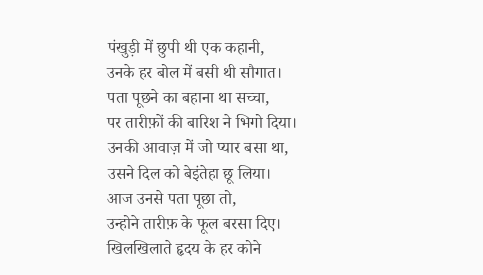पंखुड़ी में छुपी थी एक कहानी,
उनके हर बोल में बसी थी सौगात।
पता पूछने का बहाना था सच्चा,
पर तारीफ़ों की बारिश ने भिगो दिया।
उनकी आवाज़ में जो प्यार बसा था,
उसने दिल को बेइंतेहा छू लिया।
आज उनसे पता पूछा तो,
उन्होने तारीफ़ के फूल बरसा दिए।
खिलखिलाते हृदय के हर कोने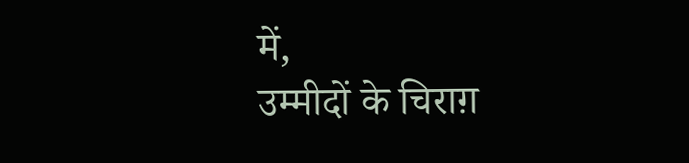में,
उम्मीदों के चिराग़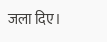जला दिए।